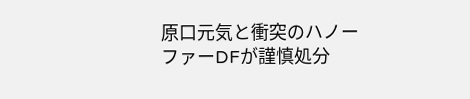原口元気と衝突のハノーファーDFが謹慎処分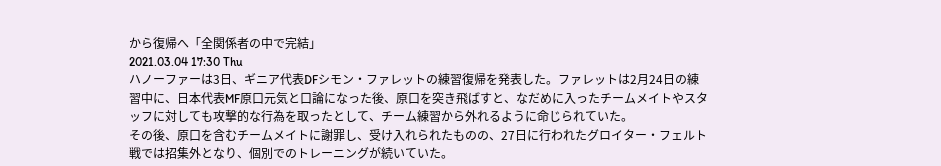から復帰へ「全関係者の中で完結」
2021.03.04 17:30 Thu
ハノーファーは3日、ギニア代表DFシモン・ファレットの練習復帰を発表した。ファレットは2月24日の練習中に、日本代表MF原口元気と口論になった後、原口を突き飛ばすと、なだめに入ったチームメイトやスタッフに対しても攻撃的な行為を取ったとして、チーム練習から外れるように命じられていた。
その後、原口を含むチームメイトに謝罪し、受け入れられたものの、27日に行われたグロイター・フェルト戦では招集外となり、個別でのトレーニングが続いていた。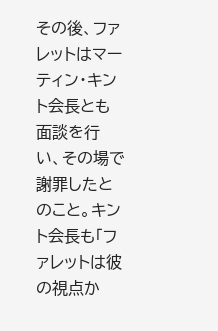その後、ファレットはマーティン・キント会長とも面談を行い、その場で謝罪したとのこと。キント会長も「ファレットは彼の視点か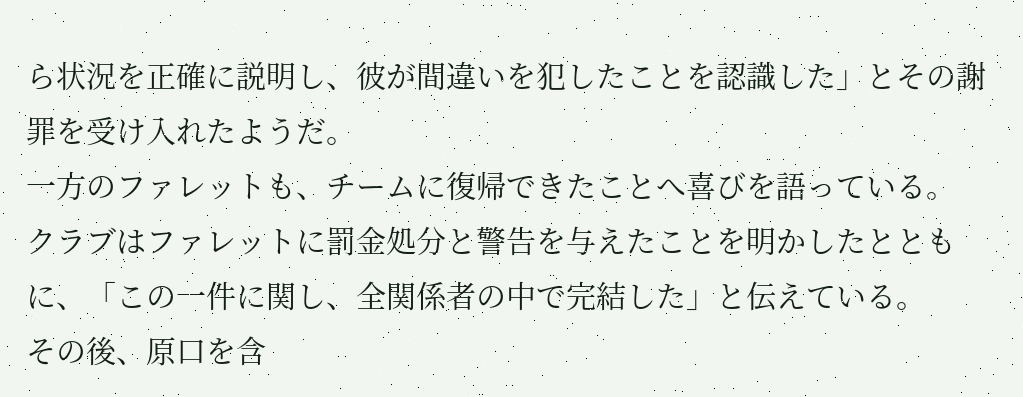ら状況を正確に説明し、彼が間違いを犯したことを認識した」とその謝罪を受け入れたようだ。
一方のファレットも、チームに復帰できたことへ喜びを語っている。
クラブはファレットに罰金処分と警告を与えたことを明かしたとともに、「この一件に関し、全関係者の中で完結した」と伝えている。
その後、原口を含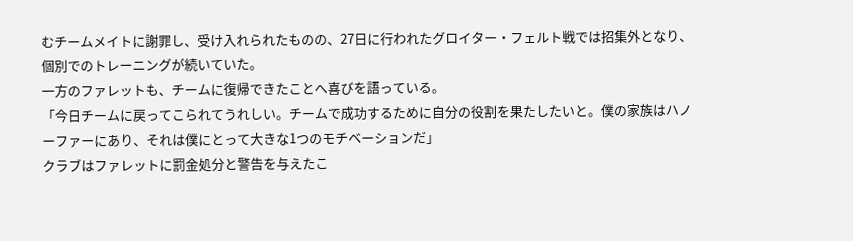むチームメイトに謝罪し、受け入れられたものの、27日に行われたグロイター・フェルト戦では招集外となり、個別でのトレーニングが続いていた。
一方のファレットも、チームに復帰できたことへ喜びを語っている。
「今日チームに戻ってこられてうれしい。チームで成功するために自分の役割を果たしたいと。僕の家族はハノーファーにあり、それは僕にとって大きな1つのモチベーションだ」
クラブはファレットに罰金処分と警告を与えたこ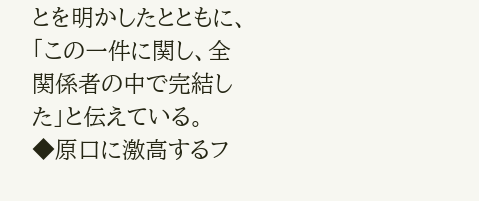とを明かしたとともに、「この一件に関し、全関係者の中で完結した」と伝えている。
◆原口に激高するフ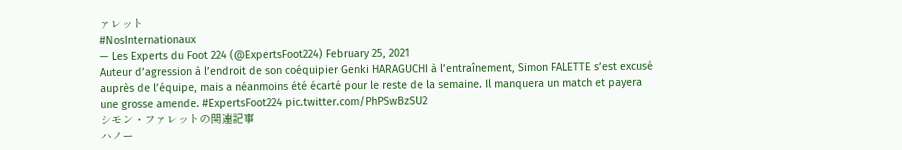ァレット
#NosInternationaux
— Les Experts du Foot 224 (@ExpertsFoot224) February 25, 2021
Auteur d’agression à l’endroit de son coéquipier Genki HARAGUCHI à l’entraînement, Simon FALETTE s’est excusé auprès de l’équipe, mais a néanmoins été écarté pour le reste de la semaine. Il manquera un match et payera une grosse amende. #ExpertsFoot224 pic.twitter.com/PhPSwBzSU2
シモン・ファレットの関連記事
ハノー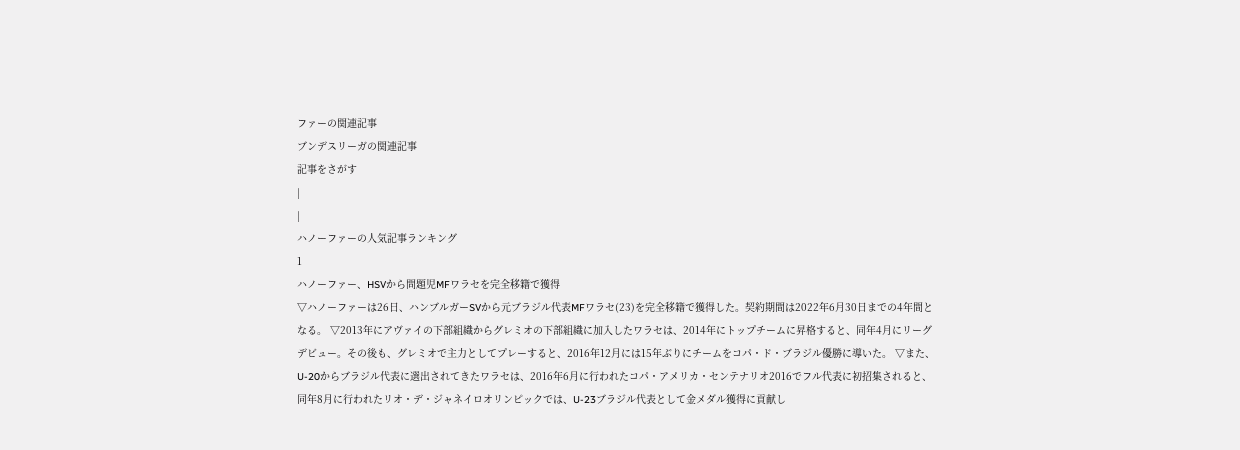ファーの関連記事
ブンデスリーガの関連記事
記事をさがす
|
|
ハノーファーの人気記事ランキング
1
ハノーファー、HSVから問題児MFワラセを完全移籍で獲得
▽ハノーファーは26日、ハンブルガーSVから元ブラジル代表MFワラセ(23)を完全移籍で獲得した。契約期間は2022年6月30日までの4年間となる。 ▽2013年にアヴァイの下部組織からグレミオの下部組織に加入したワラセは、2014年にトップチームに昇格すると、同年4月にリーグデビュー。その後も、グレミオで主力としてプレーすると、2016年12月には15年ぶりにチームをコパ・ド・ブラジル優勝に導いた。 ▽また、U-20からブラジル代表に選出されてきたワラセは、2016年6月に行われたコパ・アメリカ・センテナリオ2016でフル代表に初招集されると、同年8月に行われたリオ・デ・ジャネイロオリンピックでは、U-23ブラジル代表として金メダル獲得に貢献し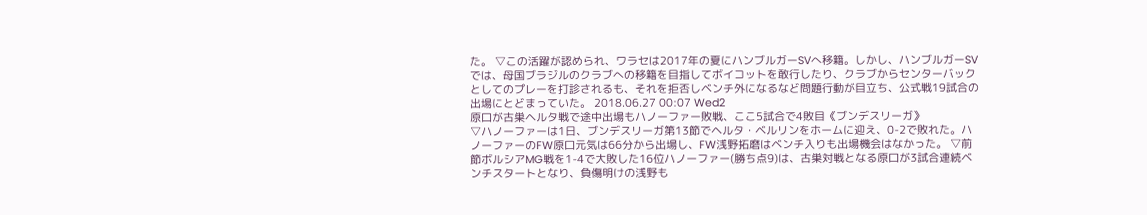た。 ▽この活躍が認められ、ワラセは2017年の夏にハンブルガーSVへ移籍。しかし、ハンブルガーSVでは、母国ブラジルのクラブへの移籍を目指してボイコットを敢行したり、クラブからセンターバックとしてのプレーを打診されるも、それを拒否しベンチ外になるなど問題行動が目立ち、公式戦19試合の出場にとどまっていた。 2018.06.27 00:07 Wed2
原口が古巣ヘルタ戦で途中出場もハノーファー敗戦、ここ5試合で4敗目《ブンデスリーガ》
▽ハノーファーは1日、ブンデスリーガ第13節でヘルタ・ベルリンをホームに迎え、0-2で敗れた。ハノーファーのFW原口元気は66分から出場し、FW浅野拓磨はベンチ入りも出場機会はなかった。 ▽前節ボルシアMG戦を1-4で大敗した16位ハノーファー(勝ち点9)は、古巣対戦となる原口が3試合連続ベンチスタートとなり、負傷明けの浅野も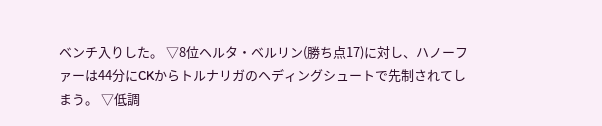ベンチ入りした。 ▽8位ヘルタ・ベルリン(勝ち点17)に対し、ハノーファーは44分にCKからトルナリガのヘディングシュートで先制されてしまう。 ▽低調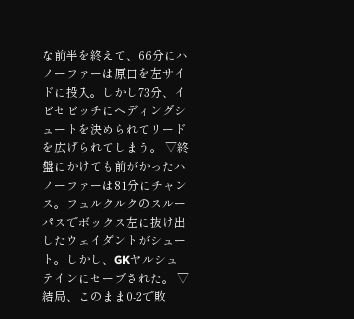な前半を終えて、66分にハノーファーは原口を左サイドに投入。しかし73分、イビセビッチにヘディングシュートを決められてリードを広げられてしまう。 ▽終盤にかけても前がかったハノーファーは81分にチャンス。フュルクルクのスルーパスでボックス左に抜け出したウェイダントがシュート。しかし、GKヤルシュテインにセーブされた。 ▽結局、このまま0-2で敗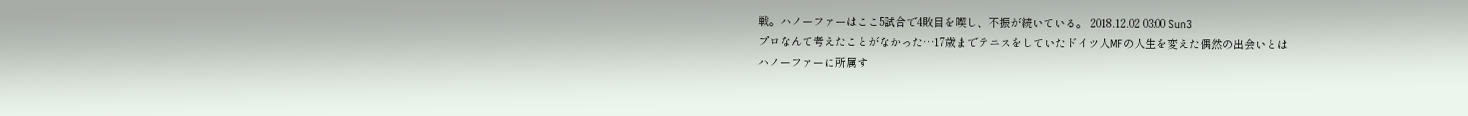戦。ハノーファーはここ5試合で4敗目を喫し、不振が続いている。 2018.12.02 03:00 Sun3
プロなんて考えたことがなかった…17歳までテニスをしていたドイツ人MFの人生を変えた偶然の出会いとは
ハノーファーに所属す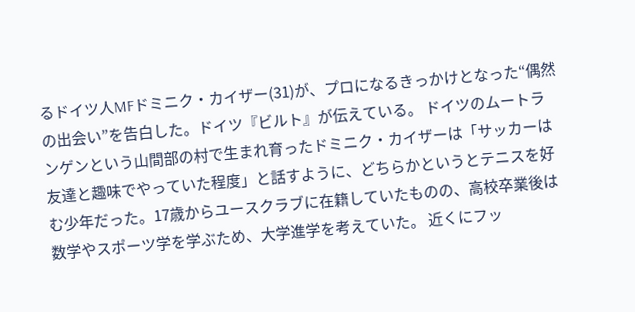るドイツ人MFドミニク・カイザー(31)が、プロになるきっかけとなった“偶然の出会い”を告白した。ドイツ『ビルト』が伝えている。 ドイツのムートランゲンという山間部の村で生まれ育ったドミニク・カイザーは「サッカーは友達と趣味でやっていた程度」と話すように、どちらかというとテニスを好む少年だった。17歳からユースクラブに在籍していたものの、高校卒業後は数学やスポーツ学を学ぶため、大学進学を考えていた。 近くにフッ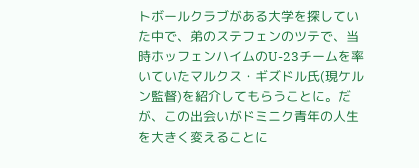トボールクラブがある大学を探していた中で、弟のステフェンのツテで、当時ホッフェンハイムのU-23チームを率いていたマルクス・ギズドル氏(現ケルン監督)を紹介してもらうことに。だが、この出会いがドミニク青年の人生を大きく変えることに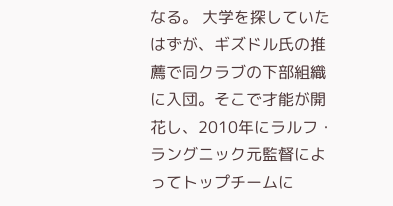なる。 大学を探していたはずが、ギズドル氏の推薦で同クラブの下部組織に入団。そこで才能が開花し、2010年にラルフ・ラングニック元監督によってトップチームに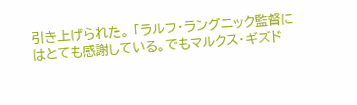引き上げられた。 「ラルフ・ラングニック監督にはとても感謝している。でもマルクス・ギズド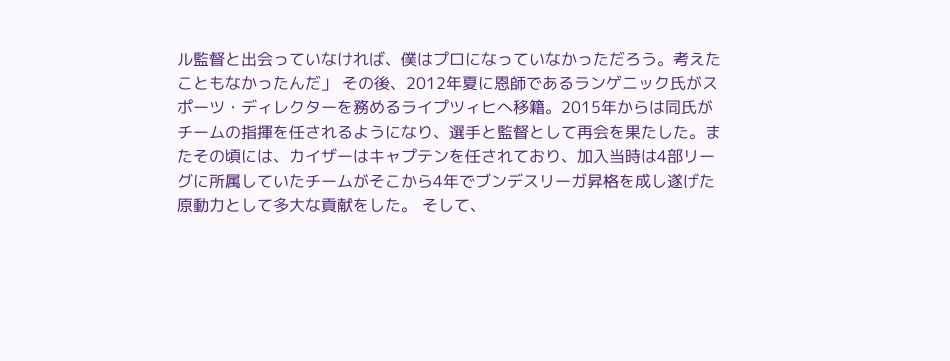ル監督と出会っていなければ、僕はプロになっていなかっただろう。考えたこともなかったんだ」 その後、2012年夏に恩師であるランゲニック氏がスポーツ・ディレクターを務めるライプツィヒへ移籍。2015年からは同氏がチームの指揮を任されるようになり、選手と監督として再会を果たした。またその頃には、カイザーはキャプテンを任されており、加入当時は4部リーグに所属していたチームがそこから4年でブンデスリーガ昇格を成し遂げた原動力として多大な貢献をした。 そして、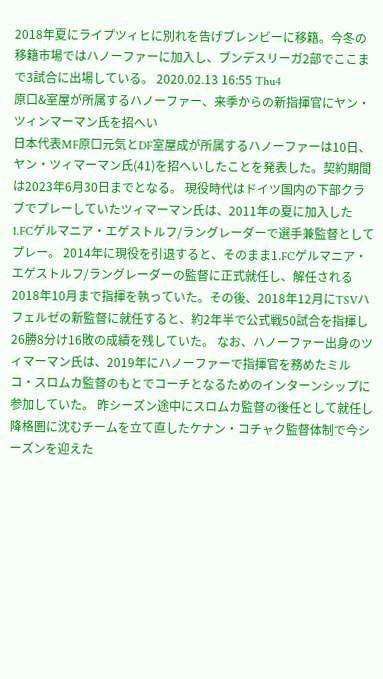2018年夏にライプツィヒに別れを告げブレンビーに移籍。今冬の移籍市場ではハノーファーに加入し、ブンデスリーガ2部でここまで3試合に出場している。 2020.02.13 16:55 Thu4
原口&室屋が所属するハノーファー、来季からの新指揮官にヤン・ツィンマーマン氏を招へい
日本代表MF原口元気とDF室屋成が所属するハノーファーは10日、ヤン・ツィマーマン氏(41)を招へいしたことを発表した。契約期間は2023年6月30日までとなる。 現役時代はドイツ国内の下部クラブでプレーしていたツィマーマン氏は、2011年の夏に加入した1.FCゲルマニア・エゲストルフ/ラングレーダーで選手兼監督としてプレー。 2014年に現役を引退すると、そのまま1.FCゲルマニア・エゲストルフ/ラングレーダーの監督に正式就任し、解任される2018年10月まで指揮を執っていた。その後、2018年12月にTSVハフェルゼの新監督に就任すると、約2年半で公式戦50試合を指揮し26勝8分け16敗の成績を残していた。 なお、ハノーファー出身のツィマーマン氏は、2019年にハノーファーで指揮官を務めたミルコ・スロムカ監督のもとでコーチとなるためのインターンシップに参加していた。 昨シーズン途中にスロムカ監督の後任として就任し降格圏に沈むチームを立て直したケナン・コチャク監督体制で今シーズンを迎えた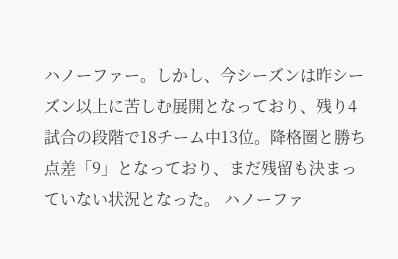ハノーファー。しかし、今シーズンは昨シーズン以上に苦しむ展開となっており、残り4試合の段階で18チーム中13位。降格圏と勝ち点差「9」となっており、まだ残留も決まっていない状況となった。 ハノーファ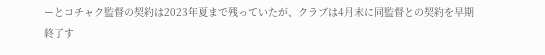ーとコチャク監督の契約は2023年夏まで残っていたが、クラブは4月末に同監督との契約を早期終了す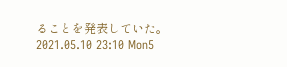ることを発表していた。 2021.05.10 23:10 Mon5